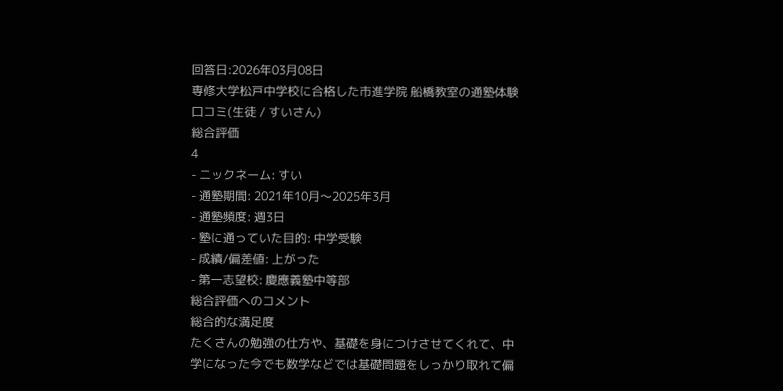回答日:2026年03月08日
専修大学松戸中学校に合格した市進学院 船橋教室の通塾体験口コミ(生徒 / すいさん)
総合評価
4
- ニックネーム: すい
- 通塾期間: 2021年10月〜2025年3月
- 通塾頻度: 週3日
- 塾に通っていた目的: 中学受験
- 成績/偏差値: 上がった
- 第一志望校: 慶應義塾中等部
総合評価へのコメント
総合的な満足度
たくさんの勉強の仕方や、基礎を身につけさせてくれて、中学になった今でも数学などでは基礎問題をしっかり取れて偏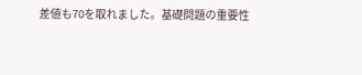差値も70を取れました。基礎問題の重要性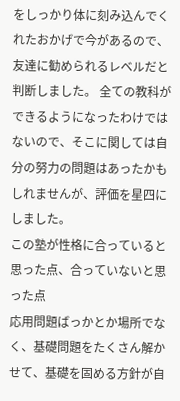をしっかり体に刻み込んでくれたおかげで今があるので、友達に勧められるレベルだと判断しました。 全ての教科ができるようになったわけではないので、そこに関しては自分の努力の問題はあったかもしれませんが、評価を星四にしました。
この塾が性格に合っていると思った点、合っていないと思った点
応用問題ばっかとか場所でなく、基礎問題をたくさん解かせて、基礎を固める方針が自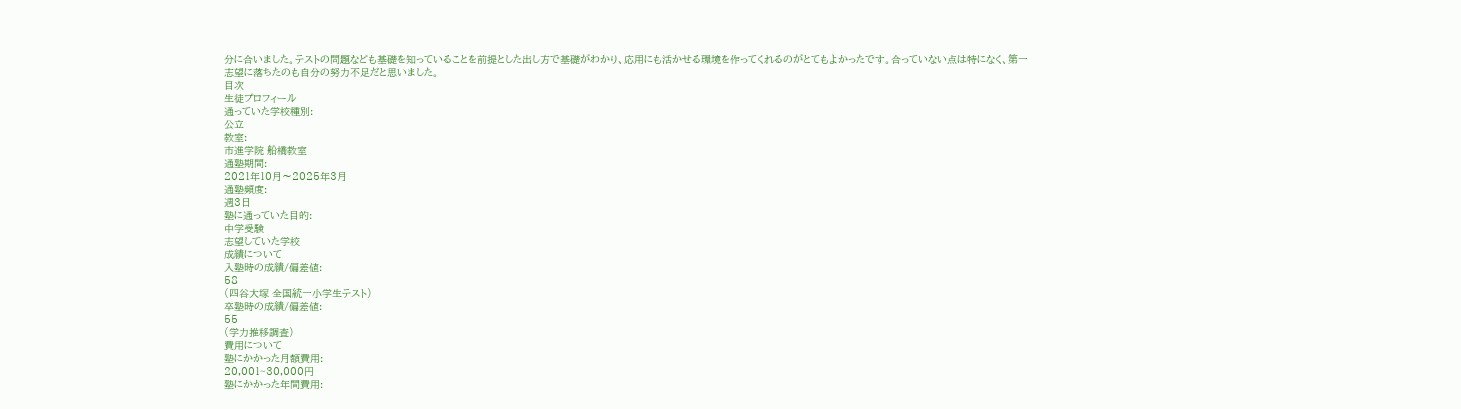分に合いました。テストの問題なども基礎を知っていることを前提とした出し方で基礎がわかり、応用にも活かせる環境を作ってくれるのがとてもよかったです。合っていない点は特になく、第一志望に落ちたのも自分の努力不足だと思いました。
目次
生徒プロフィール
通っていた学校種別:
公立
教室:
市進学院 船橋教室
通塾期間:
2021年10月〜2025年3月
通塾頻度:
週3日
塾に通っていた目的:
中学受験
志望していた学校
成績について
入塾時の成績/偏差値:
58
(四谷大塚 全国統一小学生テスト)
卒塾時の成績/偏差値:
55
(学力推移調査)
費用について
塾にかかった月額費用:
20,001~30,000円
塾にかかった年間費用: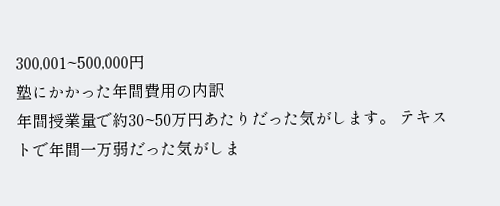300,001~500,000円
塾にかかった年間費用の内訳
年間授業量で約30~50万円あたりだった気がします。 テキストで年間一万弱だった気がしま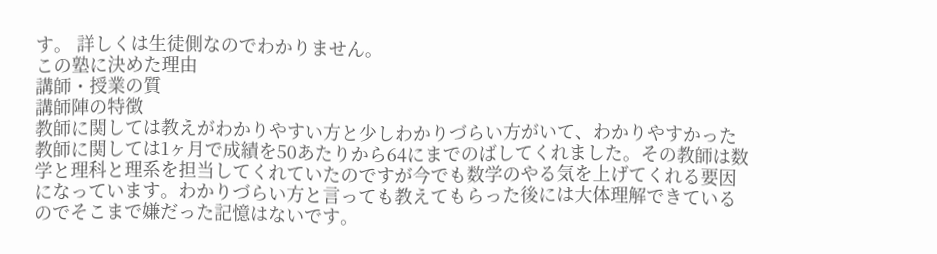す。 詳しくは生徒側なのでわかりません。
この塾に決めた理由
講師・授業の質
講師陣の特徴
教師に関しては教えがわかりやすい方と少しわかりづらい方がいて、わかりやすかった教師に関しては1ヶ月で成績を50あたりから64にまでのばしてくれました。その教師は数学と理科と理系を担当してくれていたのですが今でも数学のやる気を上げてくれる要因になっています。わかりづらい方と言っても教えてもらった後には大体理解できているのでそこまで嫌だった記憶はないです。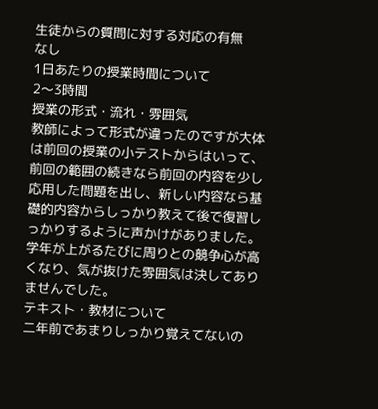生徒からの質問に対する対応の有無
なし
1日あたりの授業時間について
2〜3時間
授業の形式・流れ・雰囲気
教師によって形式が違ったのですが大体は前回の授業の小テストからはいって、前回の範囲の続きなら前回の内容を少し応用した問題を出し、新しい内容なら基礎的内容からしっかり教えて後で復習しっかりするように声かけがありました。学年が上がるたびに周りとの競争心が高くなり、気が抜けた雰囲気は決してありませんでした。
テキスト・教材について
二年前であまりしっかり覚えてないの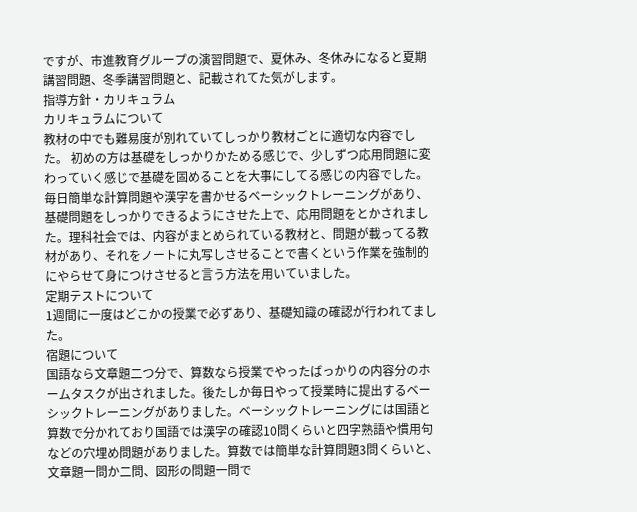ですが、市進教育グループの演習問題で、夏休み、冬休みになると夏期講習問題、冬季講習問題と、記載されてた気がします。
指導方針・カリキュラム
カリキュラムについて
教材の中でも難易度が別れていてしっかり教材ごとに適切な内容でした。 初めの方は基礎をしっかりかためる感じで、少しずつ応用問題に変わっていく感じで基礎を固めることを大事にしてる感じの内容でした。毎日簡単な計算問題や漢字を書かせるベーシックトレーニングがあり、基礎問題をしっかりできるようにさせた上で、応用問題をとかされました。理科社会では、内容がまとめられている教材と、問題が載ってる教材があり、それをノートに丸写しさせることで書くという作業を強制的にやらせて身につけさせると言う方法を用いていました。
定期テストについて
1週間に一度はどこかの授業で必ずあり、基礎知識の確認が行われてました。
宿題について
国語なら文章題二つ分で、算数なら授業でやったばっかりの内容分のホームタスクが出されました。後たしか毎日やって授業時に提出するベーシックトレーニングがありました。ベーシックトレーニングには国語と算数で分かれており国語では漢字の確認10問くらいと四字熟語や慣用句などの穴埋め問題がありました。算数では簡単な計算問題3問くらいと、文章題一問か二問、図形の問題一問で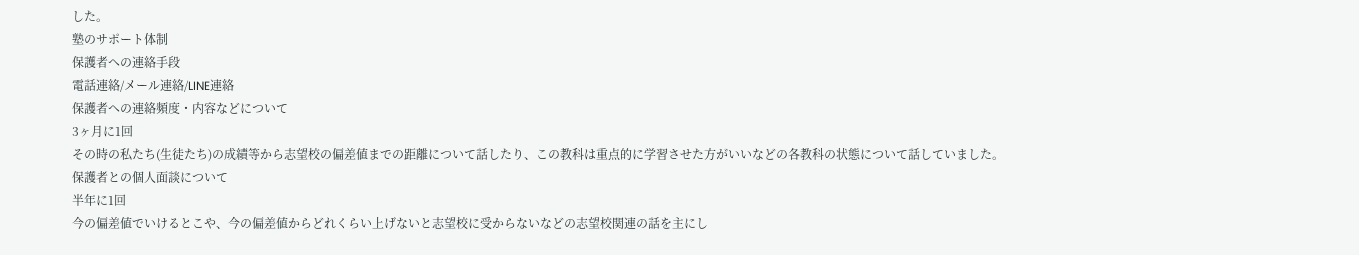した。
塾のサポート体制
保護者への連絡手段
電話連絡/メール連絡/LINE連絡
保護者への連絡頻度・内容などについて
3ヶ月に1回
その時の私たち(生徒たち)の成績等から志望校の偏差値までの距離について話したり、この教科は重点的に学習させた方がいいなどの各教科の状態について話していました。
保護者との個人面談について
半年に1回
今の偏差値でいけるとこや、今の偏差値からどれくらい上げないと志望校に受からないなどの志望校関連の話を主にし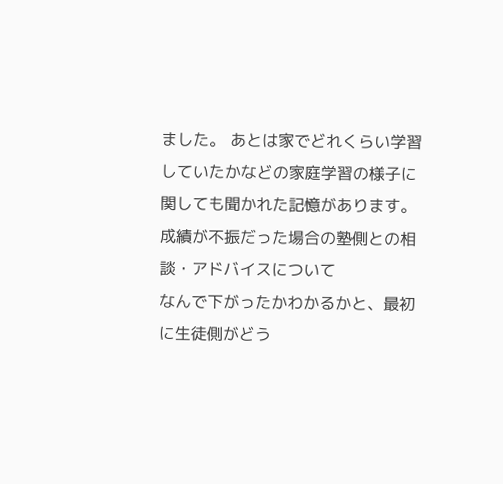ました。 あとは家でどれくらい学習していたかなどの家庭学習の様子に関しても聞かれた記憶があります。
成績が不振だった場合の塾側との相談・アドバイスについて
なんで下がったかわかるかと、最初に生徒側がどう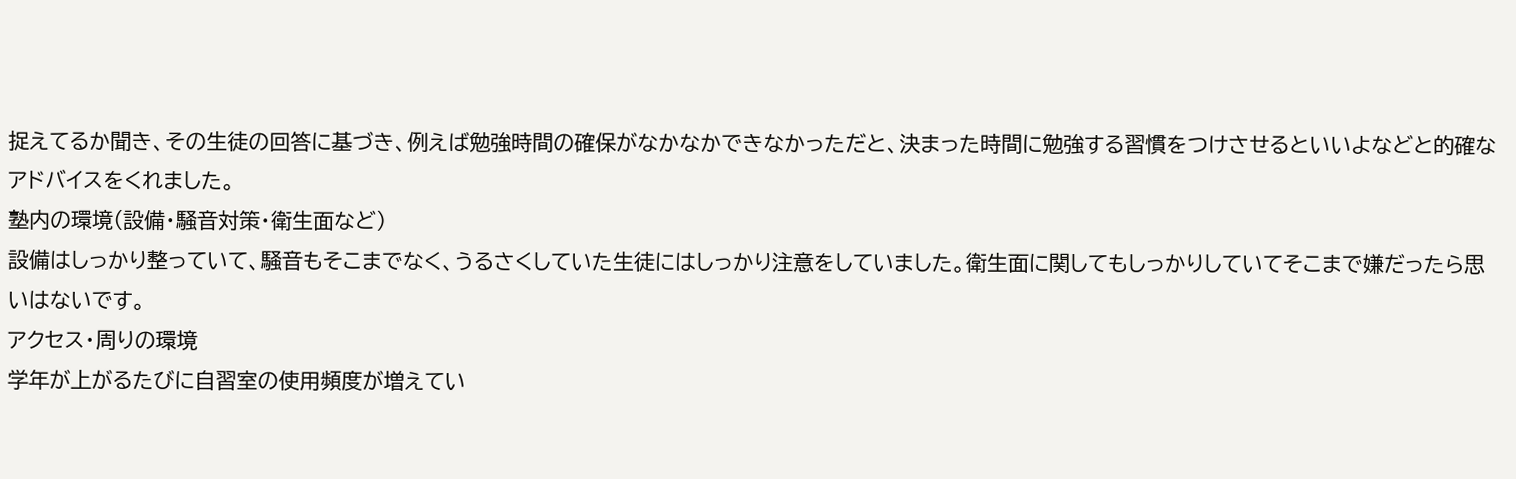捉えてるか聞き、その生徒の回答に基づき、例えば勉強時間の確保がなかなかできなかっただと、決まった時間に勉強する習慣をつけさせるといいよなどと的確なアドバイスをくれました。
塾内の環境(設備・騒音対策・衛生面など)
設備はしっかり整っていて、騒音もそこまでなく、うるさくしていた生徒にはしっかり注意をしていました。衛生面に関してもしっかりしていてそこまで嫌だったら思いはないです。
アクセス・周りの環境
学年が上がるたびに自習室の使用頻度が増えてい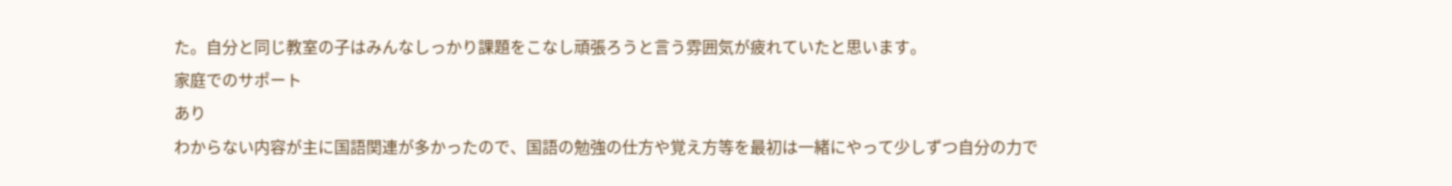た。自分と同じ教室の子はみんなしっかり課題をこなし頑張ろうと言う雰囲気が疲れていたと思います。
家庭でのサポート
あり
わからない内容が主に国語関連が多かったので、国語の勉強の仕方や覚え方等を最初は一緒にやって少しずつ自分の力で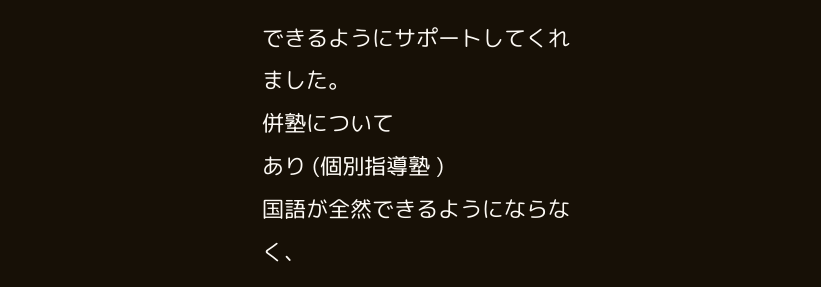できるようにサポートしてくれました。
併塾について
あり (個別指導塾 )
国語が全然できるようにならなく、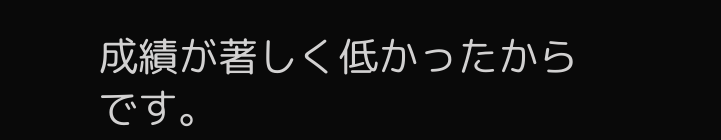成績が著しく低かったからです。